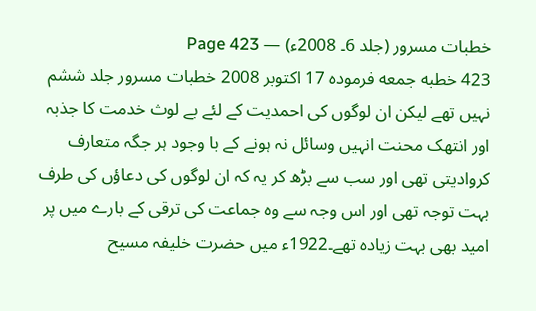خطبات مسرور (جلد 6۔ 2008ء) — Page 423
423 خطبه جمعه فرموده 17 اکتوبر 2008 خطبات مسرور جلد ششم نہیں تھے لیکن ان لوگوں کی احمدیت کے لئے بے لوث خدمت کا جذبہ اور انتھک محنت انہیں وسائل نہ ہونے کے با وجود ہر جگہ متعارف کروادیتی تھی اور سب سے بڑھ کر یہ کہ ان لوگوں کی دعاؤں کی طرف بہت توجہ تھی اور اس وجہ سے وہ جماعت کی ترقی کے بارے میں پر امید بھی بہت زیادہ تھے۔1922ء میں حضرت خلیفہ مسیح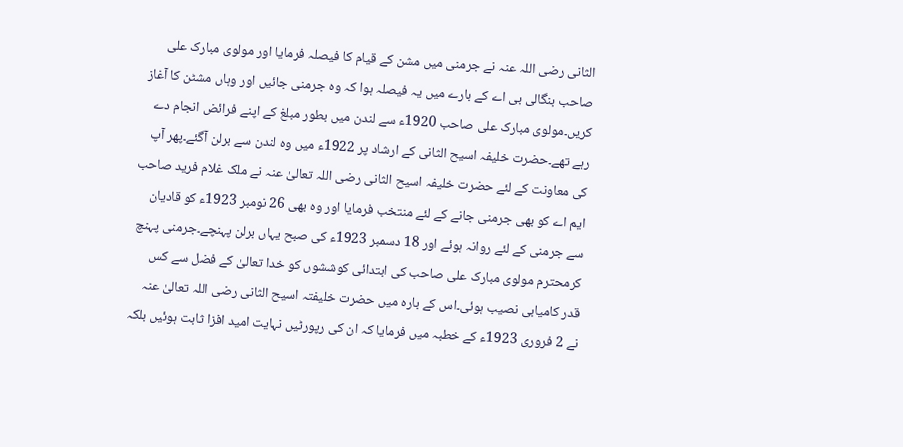الثانی رضی اللہ عنہ نے جرمنی میں مشن کے قیام کا فیصلہ فرمایا اور مولوی مبارک علی صاحب بنگالی بی اے کے بارے میں یہ فیصلہ ہوا کہ وہ جرمنی جائیں اور وہاں مشٹن کا آغاز کریں۔مولوی مبارک علی صاحب 1920ء سے لندن میں بطور مبلغ کے اپنے فرائض انجام دے رہے تھے۔حضرت خلیفہ اسیح الثانی کے ارشاد پر 1922ء میں وہ لندن سے برلن آگئے۔پھر آپ کی معاونت کے لئے حضرت خلیفہ اسیح الثانی رضی اللہ تعالیٰ عنہ نے ملک غلام فرید صاحب ایم اے کو بھی جرمنی جانے کے لئے منتخب فرمایا اور وہ بھی 26 نومبر 1923ء کو قادیان سے جرمنی کے لئے روانہ ہوئے اور 18 دسمبر 1923ء کی صبح یہاں برلن پہنچے۔جرمنی پہنچ کرمحترم مولوی مبارک علی صاحب کی ابتدائی کوششوں کو خدا تعالیٰ کے فضل سے کس قدر کامیابی نصیب ہوئی۔اس کے بارہ میں حضرت خلیفتہ اسیح الثانی رضی اللہ تعالیٰ عنہ نے 2 فروری 1923ء کے خطبہ میں فرمایا کہ ان کی رپورٹیں نہایت امید افزا ثابت ہوئیں بلکہ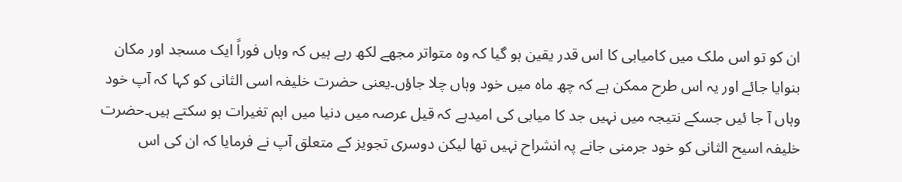ان کو تو اس ملک میں کامیابی کا اس قدر یقین ہو گیا کہ وہ متواتر مجھے لکھ رہے ہیں کہ وہاں فوراً ایک مسجد اور مکان بنوایا جائے اور یہ اس طرح ممکن ہے کہ چھ ماہ میں خود وہاں چلا جاؤں۔یعنی حضرت خلیفہ اسی الثانی کو کہا کہ آپ خود وہاں آ جا ئیں جسکے نتیجہ میں نہیں جد کا میابی کی امیدہے کہ قیل عرصہ میں دنیا میں اہم تغیرات ہو سکتے ہیں۔حضرت خلیفہ اسیح الثانی کو خود جرمنی جانے پہ انشراح نہیں تھا لیکن دوسری تجویز کے متعلق آپ نے فرمایا کہ ان کی اس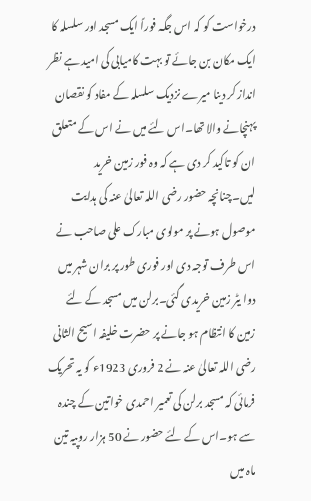درخواست کو کہ اس جگہ فوراً ایک مسجد اور سلسلہ کا ایک مکان بن جائے تو بہت کامیابی کی امید ہے نظر انداز کر دینا میرے نزدیک سلسلہ کے مفاد کو نقصان پہنچانے والا تھا۔اس لئے میں نے اس کے متعلق ان کو تاکید کر دی ہے کہ وہ فور زمین خرید لیں۔چنانچہ حضور رضی اللہ تعالیٰ عنہ کی ہدایت موصول ہونے پر مولوی مبارک علی صاحب نے اس طرف توجہ دی اور فوری طور پر بران شہر میں دوا یٹر زمین خریدی گئی۔برلن میں مسجد کے لئے زمین کا انتظام ہو جانے پر حضرت خلیفہ اسیح الثانی رضی اللہ تعالیٰ عنہ نے 2 فروری 1923ء کو یہ تحریک فرمائی کہ مسجد برلن کی تعمیر احمدی خواتین کے چندہ سے ہو۔اس کے لئے حضور نے 50 ہزار روپیہ تین ماہ میں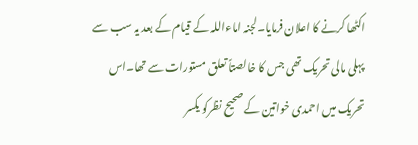اکٹھا کرنے کا اعلان فرمایا۔لجنہ اماءاللہ کے قیام کے بعد یہ سب سے پہلی مالی تحریک تھی جس کا خالصتاً تعلق مستورات سے تھا۔اس تحریک میں احمدی خواتین کے صحیح نظرکو یکسر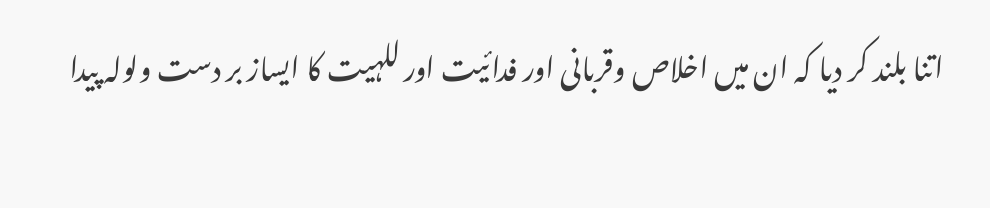اتنا بلند کر دیا کہ ان میں اخلاص وقربانی اور فدائیت اور للہیت کا ایساز بر دست ولولہ پیدا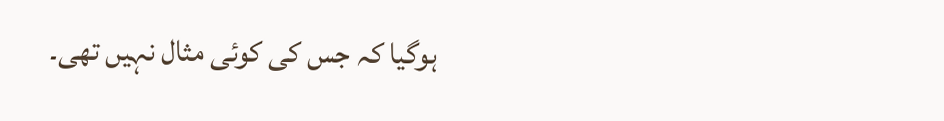ہوگیا کہ جس کی کوئی مثال نہیں تھی۔